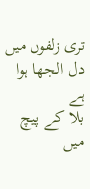تری زلفوں میں دل الجھا ہوا ہے
بلا کے پیچ میں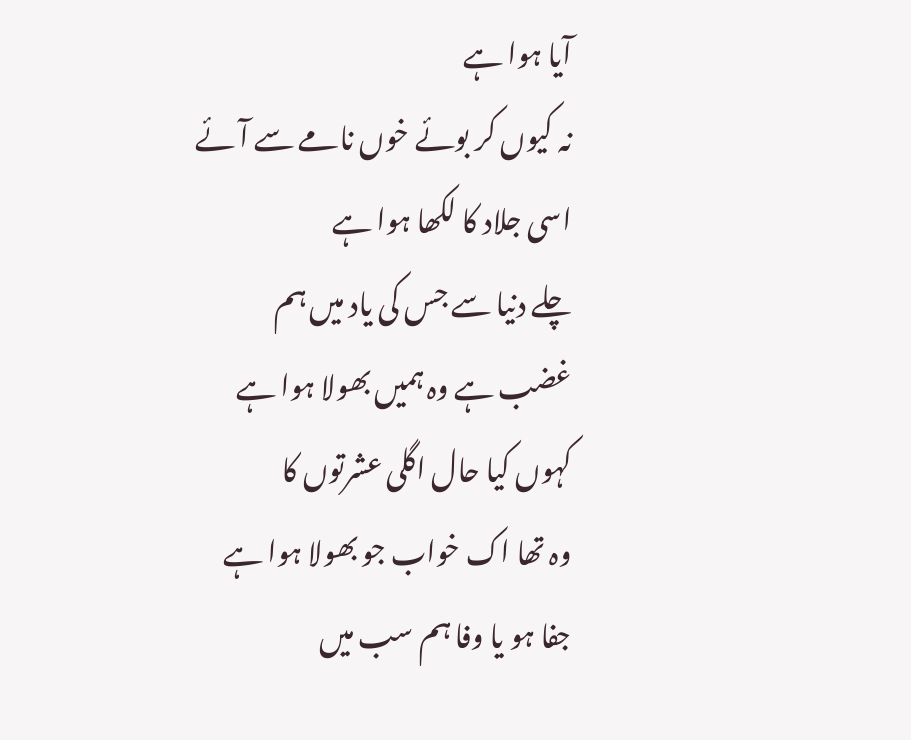آیا ہوا ہے
نہ کیوں کر بوئے خوں نامے سے آئے
اسی جلاد کا لکھا ہوا ہے
چلے دنیا سے جس کی یاد میں ہم
غضب ہے وہ ہمیں بھولا ہوا ہے
کہوں کیا حال اگلی عشرتوں کا
وہ تھا اک خواب جو بھولا ہوا ہے
جفا ہو یا وفا ہم سب میں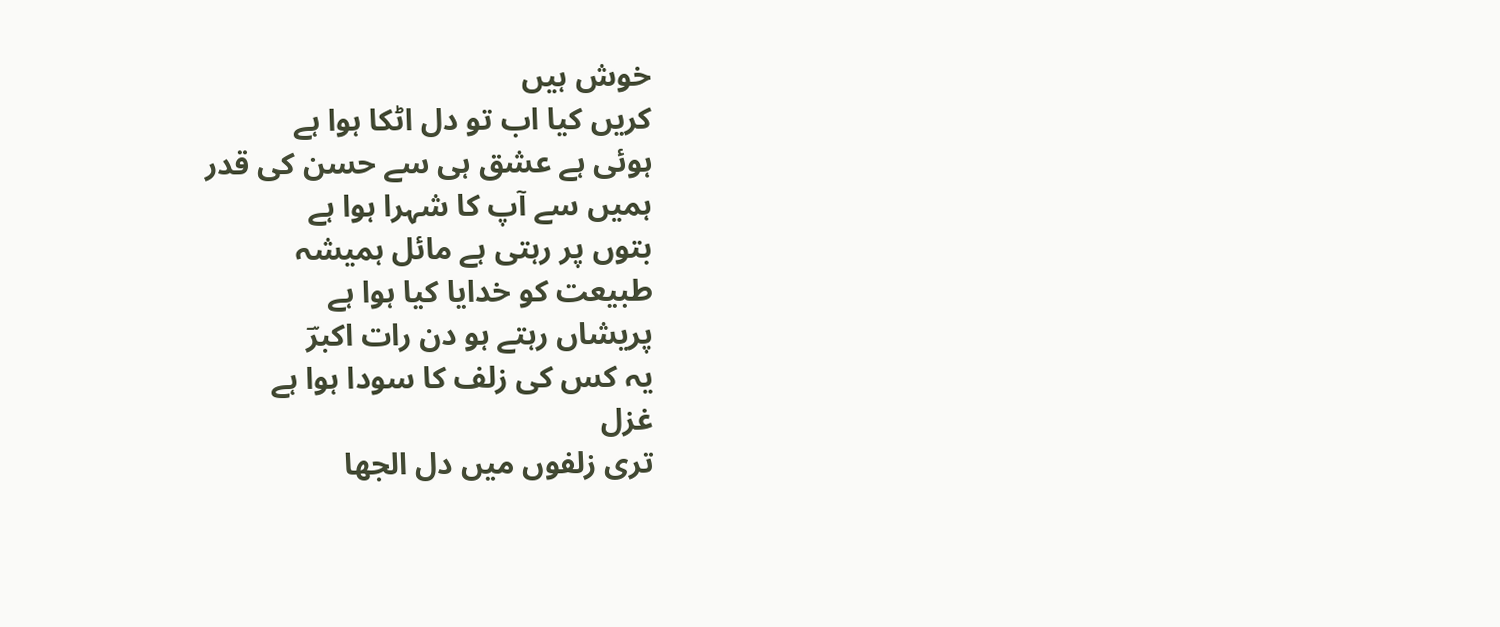خوش ہیں
کریں کیا اب تو دل اٹکا ہوا ہے
ہوئی ہے عشق ہی سے حسن کی قدر
ہمیں سے آپ کا شہرا ہوا ہے
بتوں پر رہتی ہے مائل ہمیشہ
طبیعت کو خدایا کیا ہوا ہے
پریشاں رہتے ہو دن رات اکبرؔ
یہ کس کی زلف کا سودا ہوا ہے
غزل
تری زلفوں میں دل الجھا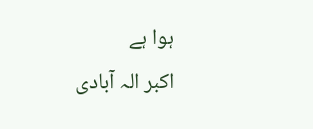ہوا ہے
اکبر الہ آبادی